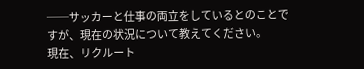──サッカーと仕事の両立をしているとのことですが、現在の状況について教えてください。
現在、リクルート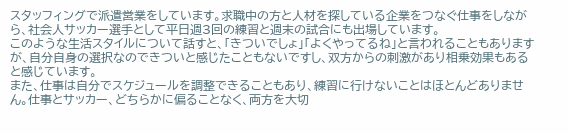スタッフィングで派遣営業をしています。求職中の方と人材を探している企業をつなぐ仕事をしながら、社会人サッカー選手として平日週3回の練習と週末の試合にも出場しています。
このような生活スタイルについて話すと、「きついでしょ」「よくやってるね」と言われることもありますが、自分自身の選択なのできついと感じたこともないですし、双方からの刺激があり相乗効果もあると感じています。
また、仕事は自分でスケジュールを調整できることもあり、練習に行けないことはほとんどありません。仕事とサッカー、どちらかに偏ることなく、両方を大切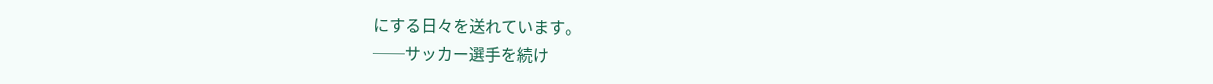にする日々を送れています。
──サッカー選手を続け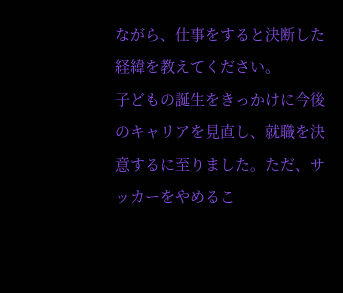ながら、仕事をすると決断した経緯を教えてください。
子どもの誕生をきっかけに今後のキャリアを見直し、就職を決意するに至りました。ただ、サッカーをやめるこ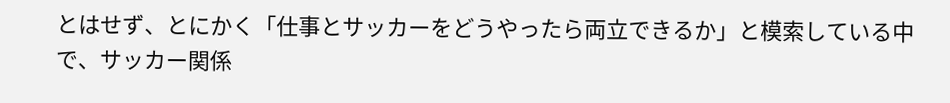とはせず、とにかく「仕事とサッカーをどうやったら両立できるか」と模索している中で、サッカー関係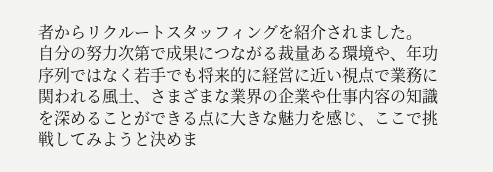者からリクルートスタッフィングを紹介されました。
自分の努力次第で成果につながる裁量ある環境や、年功序列ではなく若手でも将来的に経営に近い視点で業務に関われる風土、さまざまな業界の企業や仕事内容の知識を深めることができる点に大きな魅力を感じ、ここで挑戦してみようと決めま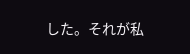した。それが私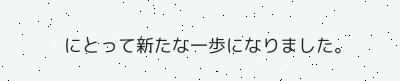にとって新たな一歩になりました。